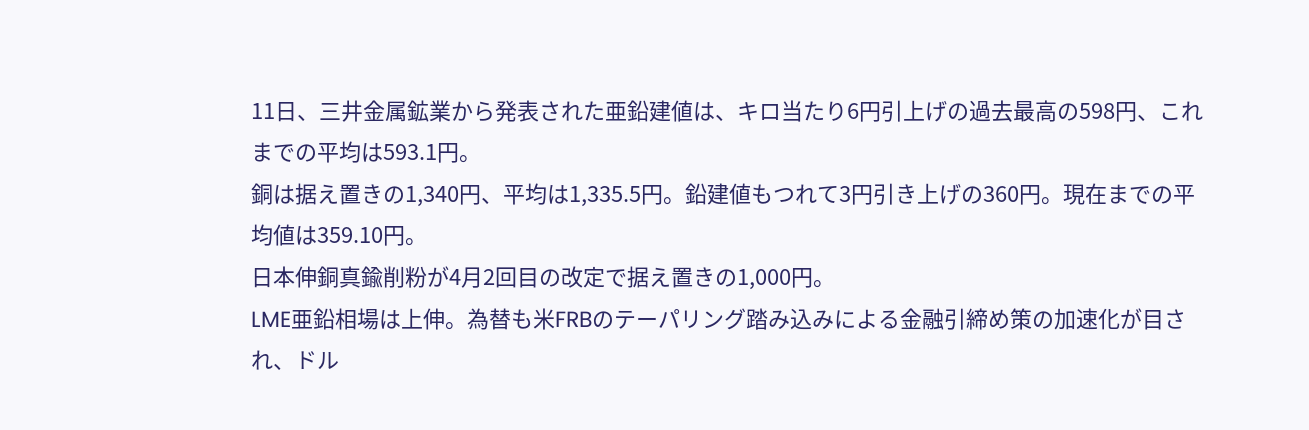11日、三井金属鉱業から発表された亜鉛建値は、キロ当たり6円引上げの過去最高の598円、これまでの平均は593.1円。
銅は据え置きの1,340円、平均は1,335.5円。鉛建値もつれて3円引き上げの360円。現在までの平均値は359.10円。
日本伸銅真鍮削粉が4月2回目の改定で据え置きの1,000円。
LME亜鉛相場は上伸。為替も米FRBのテーパリング踏み込みによる金融引締め策の加速化が目され、ドル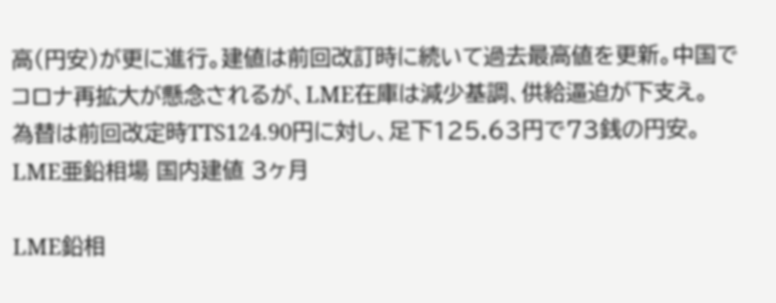高(円安)が更に進行。建値は前回改訂時に続いて過去最高値を更新。中国でコロナ再拡大が懸念されるが、LME在庫は減少基調、供給逼迫が下支え。
為替は前回改定時TTS124.90円に対し、足下125.63円で73銭の円安。
LME亜鉛相場 国内建値 3ヶ月

LME鉛相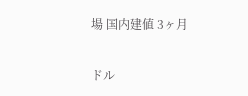場 国内建値 3ヶ月

ドル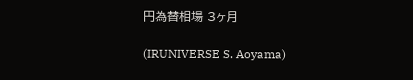円為替相場 3ヶ月

(IRUNIVERSE S. Aoyama)